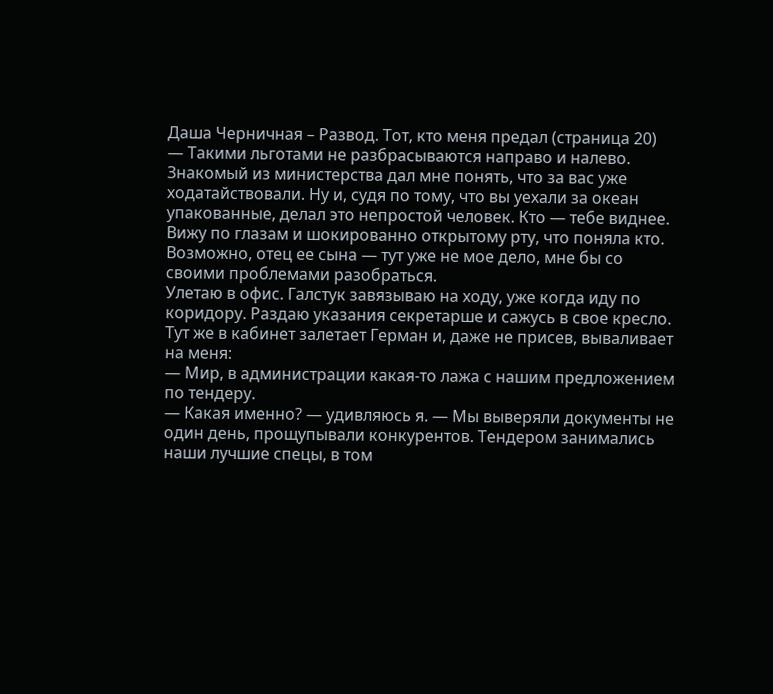Даша Черничная – Развод. Тот, кто меня предал (страница 20)
— Такими льготами не разбрасываются направо и налево. Знакомый из министерства дал мне понять, что за вас уже ходатайствовали. Ну и, судя по тому, что вы уехали за океан упакованные, делал это непростой человек. Кто — тебе виднее.
Вижу по глазам и шокированно открытому рту, что поняла кто. Возможно, отец ее сына — тут уже не мое дело, мне бы со своими проблемами разобраться.
Улетаю в офис. Галстук завязываю на ходу, уже когда иду по коридору. Раздаю указания секретарше и сажусь в свое кресло.
Тут же в кабинет залетает Герман и, даже не присев, вываливает на меня:
— Мир, в администрации какая-то лажа с нашим предложением по тендеру.
— Какая именно? — удивляюсь я. — Мы выверяли документы не один день, прощупывали конкурентов. Тендером занимались наши лучшие спецы, в том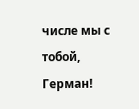числе мы с тобой, Герман!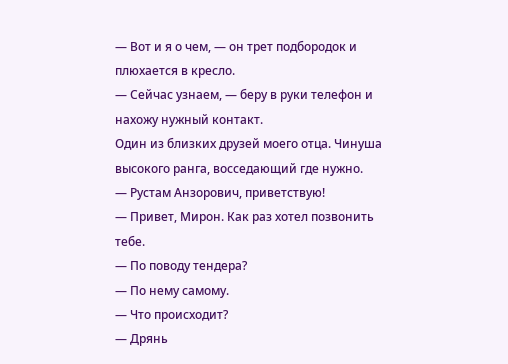— Вот и я о чем, — он трет подбородок и плюхается в кресло.
— Сейчас узнаем, — беру в руки телефон и нахожу нужный контакт.
Один из близких друзей моего отца. Чинуша высокого ранга, восседающий где нужно.
— Рустам Анзорович, приветствую!
— Привет, Мирон. Как раз хотел позвонить тебе.
— По поводу тендера?
— По нему самому.
— Что происходит?
— Дрянь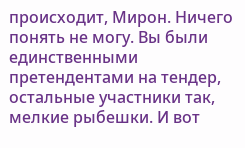происходит, Мирон. Ничего понять не могу. Вы были единственными претендентами на тендер, остальные участники так, мелкие рыбешки. И вот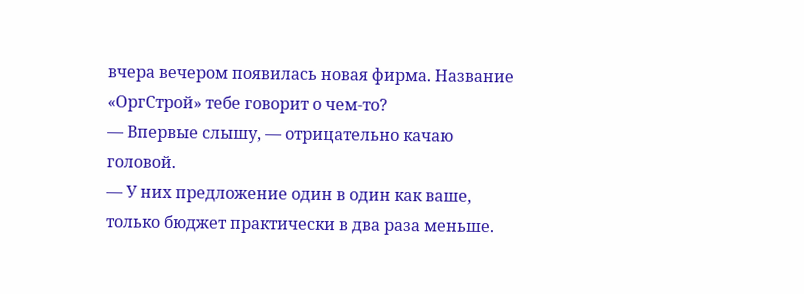вчера вечером появилась новая фирма. Название «ОргСтрой» тебе говорит о чем-то?
— Впервые слышу, — отрицательно качаю головой.
— У них предложение один в один как ваше, только бюджет практически в два раза меньше.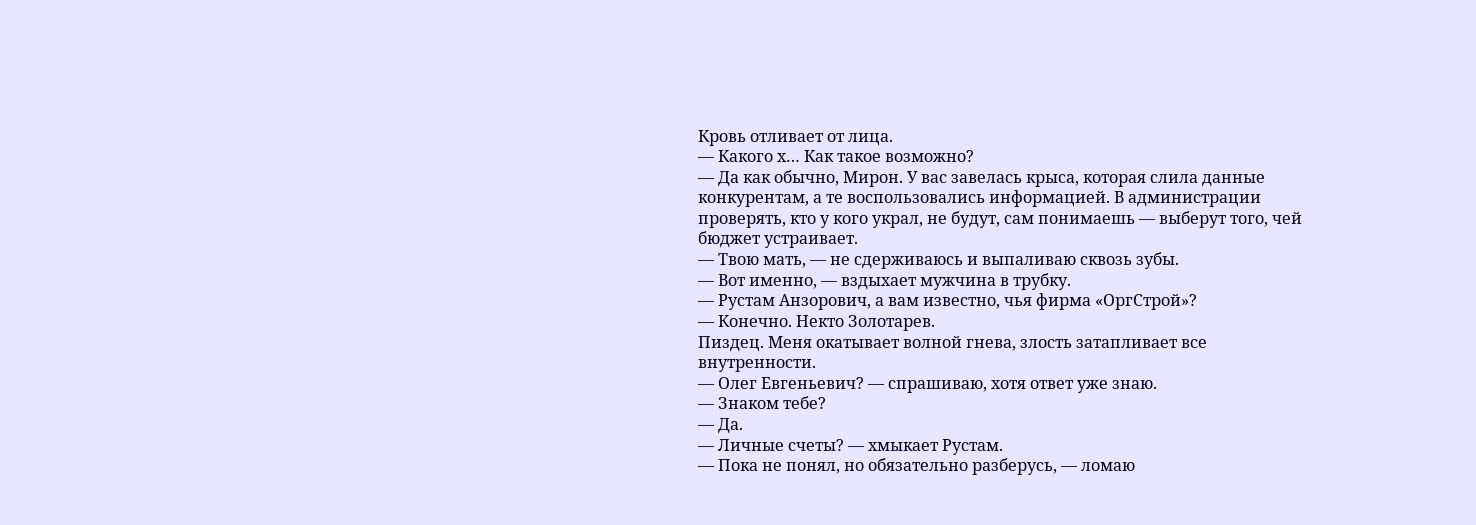Кровь отливает от лица.
— Какого х… Как такое возможно?
— Да как обычно, Мирон. У вас завелась крыса, которая слила данные конкурентам, а те воспользовались информацией. В администрации проверять, кто у кого украл, не будут, сам понимаешь — выберут того, чей бюджет устраивает.
— Твою мать, — не сдерживаюсь и выпаливаю сквозь зубы.
— Вот именно, — вздыхает мужчина в трубку.
— Рустам Анзорович, а вам известно, чья фирма «ОргСтрой»?
— Конечно. Некто Золотарев.
Пиздец. Меня окатывает волной гнева, злость затапливает все внутренности.
— Олег Евгеньевич? — спрашиваю, хотя ответ уже знаю.
— Знаком тебе?
— Да.
— Личные счеты? — хмыкает Рустам.
— Пока не понял, но обязательно разберусь, — ломаю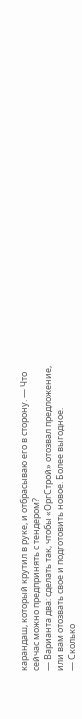карандаш, который крутил в руке, и отбрасываю его в сторону. — Что сейчас можно предпринять с тендером?
— Варианта два: сделать так, чтобы «ОргСтрой» отозвал предложение, или вам отозвать свое и подготовить новое. Более выгодное.
— Сколько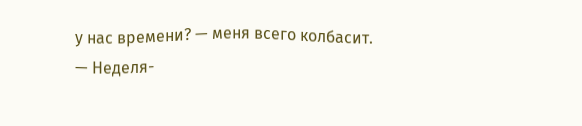у нас времени? — меня всего колбасит.
— Неделя-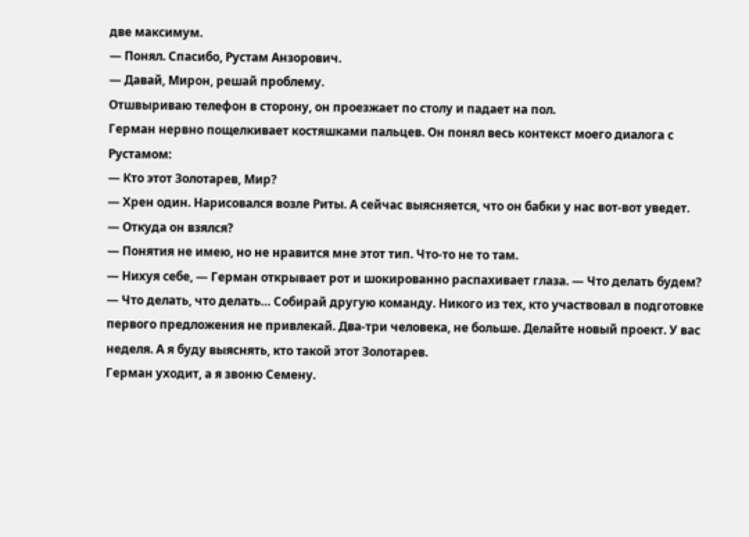две максимум.
— Понял. Спасибо, Рустам Анзорович.
— Давай, Мирон, решай проблему.
Отшвыриваю телефон в сторону, он проезжает по столу и падает на пол.
Герман нервно пощелкивает костяшками пальцев. Он понял весь контекст моего диалога с Рустамом:
— Кто этот Золотарев, Мир?
— Хрен один. Нарисовался возле Риты. А сейчас выясняется, что он бабки у нас вот-вот уведет.
— Откуда он взялся?
— Понятия не имею, но не нравится мне этот тип. Что-то не то там.
— Нихуя себе, — Герман открывает рот и шокированно распахивает глаза. — Что делать будем?
— Что делать, что делать… Собирай другую команду. Никого из тех, кто участвовал в подготовке первого предложения не привлекай. Два-три человека, не больше. Делайте новый проект. У вас неделя. А я буду выяснять, кто такой этот Золотарев.
Герман уходит, а я звоню Семену.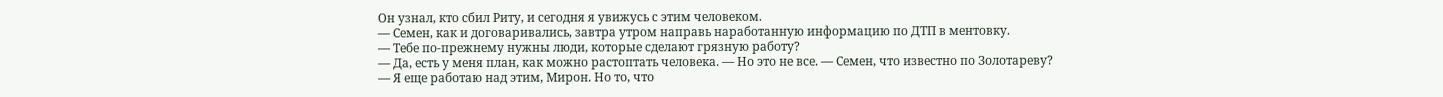Он узнал, кто сбил Риту, и сегодня я увижусь с этим человеком.
— Семен, как и договаривались, завтра утром направь наработанную информацию по ДТП в ментовку.
— Тебе по-прежнему нужны люди, которые сделают грязную работу?
— Да, есть у меня план, как можно растоптать человека. — Но это не все. — Семен, что известно по Золотареву?
— Я еще работаю над этим, Мирон. Но то, что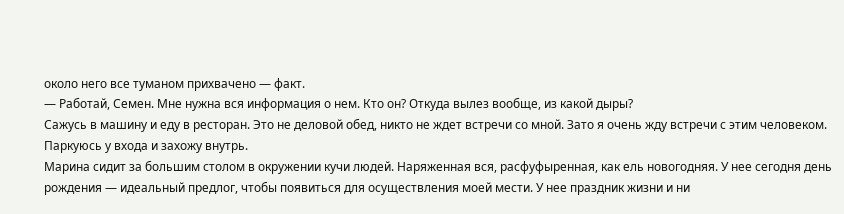около него все туманом прихвачено — факт.
— Работай, Семен. Мне нужна вся информация о нем. Кто он? Откуда вылез вообще, из какой дыры?
Сажусь в машину и еду в ресторан. Это не деловой обед, никто не ждет встречи со мной. Зато я очень жду встречи с этим человеком.
Паркуюсь у входа и захожу внутрь.
Марина сидит за большим столом в окружении кучи людей. Наряженная вся, расфуфыренная, как ель новогодняя. У нее сегодня день рождения — идеальный предлог, чтобы появиться для осуществления моей мести. У нее праздник жизни и ни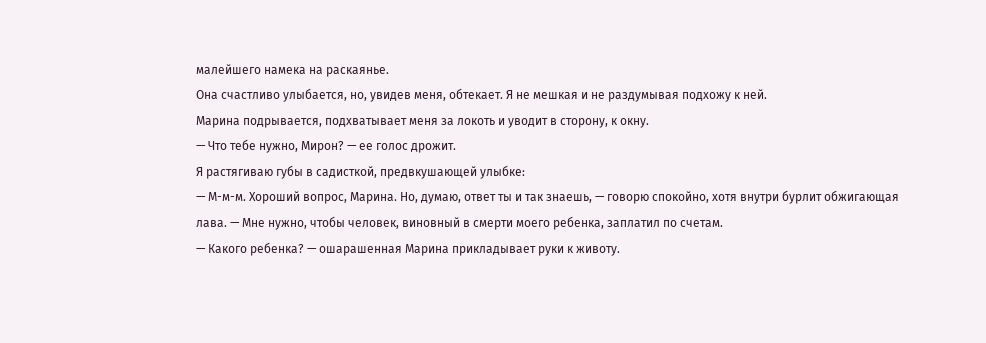малейшего намека на раскаянье.
Она счастливо улыбается, но, увидев меня, обтекает. Я не мешкая и не раздумывая подхожу к ней.
Марина подрывается, подхватывает меня за локоть и уводит в сторону, к окну.
— Что тебе нужно, Мирон? — ее голос дрожит.
Я растягиваю губы в садисткой, предвкушающей улыбке:
— М-м-м. Хороший вопрос, Марина. Но, думаю, ответ ты и так знаешь, — говорю спокойно, хотя внутри бурлит обжигающая лава. — Мне нужно, чтобы человек, виновный в смерти моего ребенка, заплатил по счетам.
— Какого ребенка? — ошарашенная Марина прикладывает руки к животу.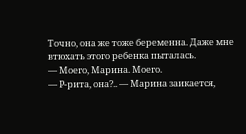Точно, она же тоже беременна. Даже мне втюхать этого ребенка пыталась.
— Моего, Марина. Моего.
— Р-рита, она?.. — Марина заикается,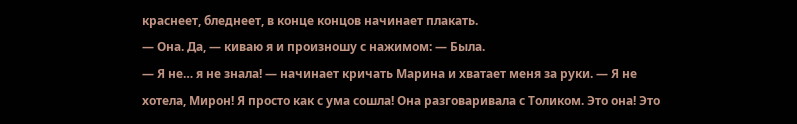краснеет, бледнеет, в конце концов начинает плакать.
— Она. Да, — киваю я и произношу с нажимом: — Была.
— Я не… я не знала! — начинает кричать Марина и хватает меня за руки. — Я не хотела, Мирон! Я просто как с ума сошла! Она разговаривала с Толиком. Это она! Это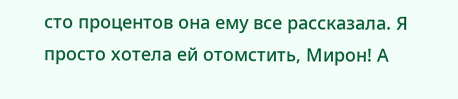сто процентов она ему все рассказала. Я просто хотела ей отомстить, Мирон! А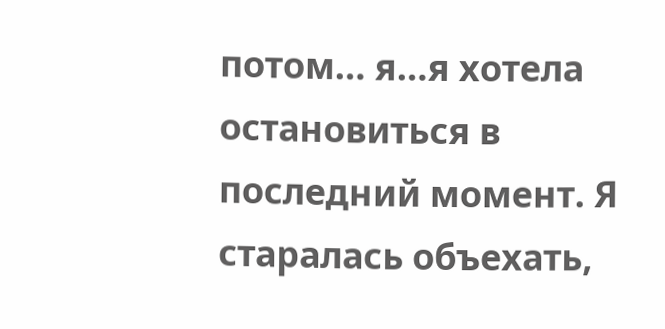потом… я…я хотела остановиться в последний момент. Я старалась объехать,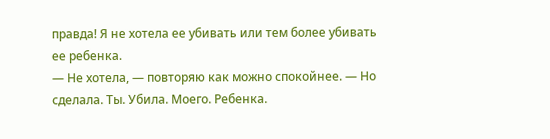правда! Я не хотела ее убивать или тем более убивать ее ребенка.
— Не хотела, — повторяю как можно спокойнее. — Но сделала. Ты. Убила. Моего. Ребенка.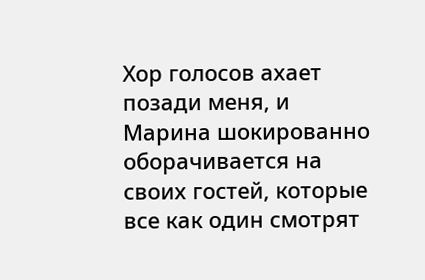Хор голосов ахает позади меня, и Марина шокированно оборачивается на своих гостей, которые все как один смотрят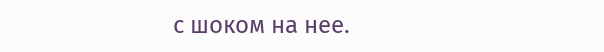с шоком на нее.